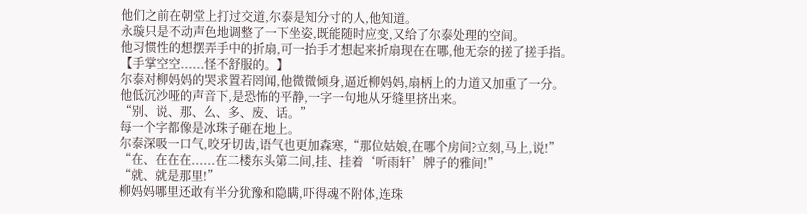他们之前在朝堂上打过交道,尔泰是知分寸的人,他知道。
永璇只是不动声色地调整了一下坐姿,既能随时应变,又给了尔泰处理的空间。
他习惯性的想摆弄手中的折扇,可一抬手才想起来折扇现在在哪,他无奈的搓了搓手指。
【手掌空空......怪不舒服的。】
尔泰对柳妈妈的哭求置若罔闻,他微微倾身,逼近柳妈妈,扇柄上的力道又加重了一分。
他低沉沙哑的声音下,是恐怖的平静,一字一句地从牙缝里挤出来。
“别、说、那、么、多、废、话。”
每一个字都像是冰珠子砸在地上。
尔泰深吸一口气,咬牙切齿,语气也更加森寒,“那位姑娘,在哪个房间?立刻,马上,说!”
“在、在在在......在二楼东头第二间,挂、挂着‘听雨轩’牌子的雅间!”
“就、就是那里!”
柳妈妈哪里还敢有半分犹豫和隐瞒,吓得魂不附体,连珠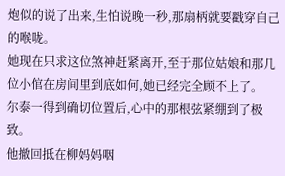炮似的说了出来,生怕说晚一秒,那扇柄就要戳穿自己的喉咙。
她现在只求这位煞神赶紧离开,至于那位姑娘和那几位小倌在房间里到底如何,她已经完全顾不上了。
尔泰一得到确切位置后,心中的那根弦紧绷到了极致。
他撤回抵在柳妈妈咽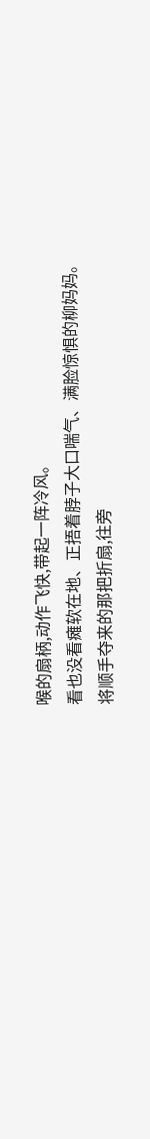喉的扇柄,动作飞快,带起一阵冷风。
看也没看瘫软在地、正捂着脖子大口喘气、满脸惊惧的柳妈妈。
将顺手夺来的那把折扇,往旁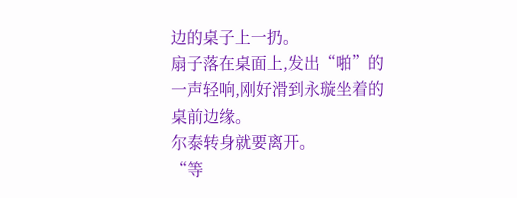边的桌子上一扔。
扇子落在桌面上,发出“啪”的一声轻响,刚好滑到永璇坐着的桌前边缘。
尔泰转身就要离开。
“等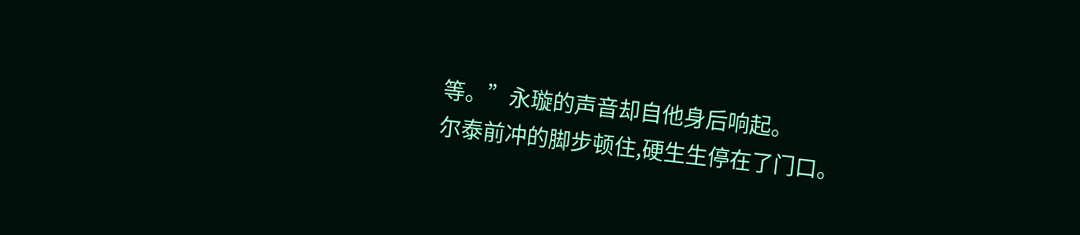等。”永璇的声音却自他身后响起。
尔泰前冲的脚步顿住,硬生生停在了门口。